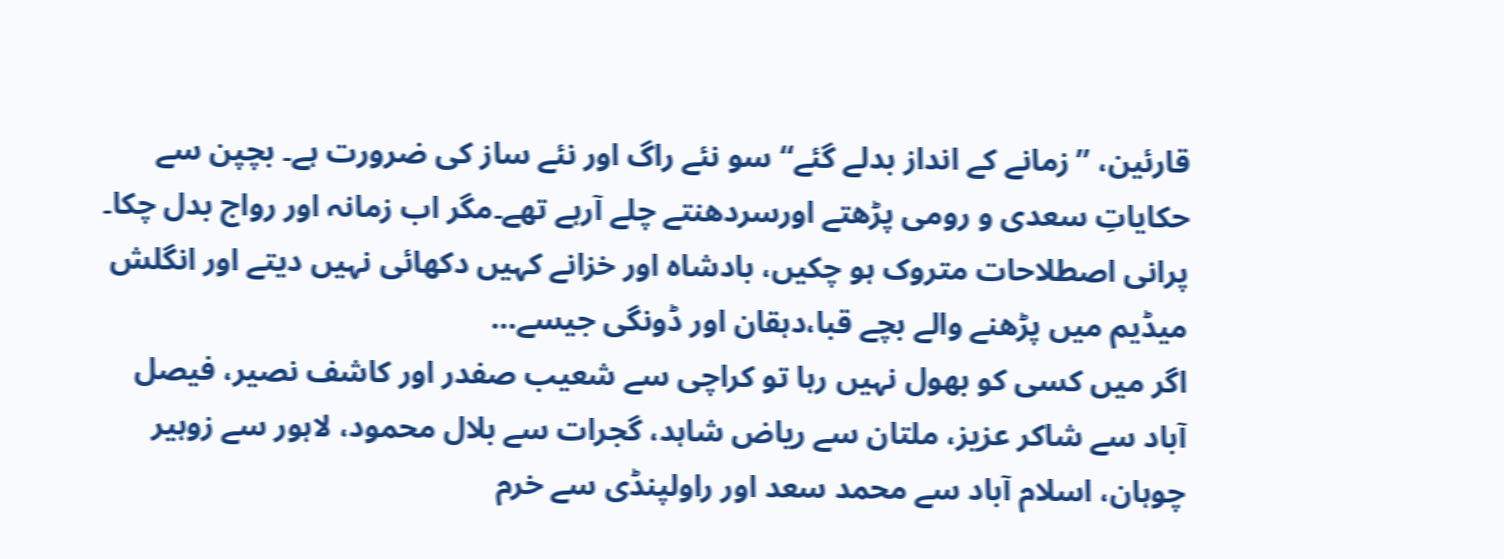قارئین، ’’زمانے کے انداز بدلے گئے‘‘ سو نئے راگ اور نئے ساز کی ضرورت ہے۔ بچپن سے حکایاتِ سعدی و رومی پڑھتے اورسردھنتے چلے آرہے تھے۔مگر اب زمانہ اور رواج بدل چکا۔ پرانی اصطلاحات متروک ہو چکیں، بادشاہ اور خزانے کہیں دکھائی نہیں دیتے اور انگلش میڈیم میں پڑھنے والے بچے قبا،دہقان اور ڈونگی جیسے…
اگر میں کسی کو بھول نہیں رہا تو کراچی سے شعیب صفدر اور کاشف نصیر، فیصل آباد سے شاکر عزیز، ملتان سے ریاض شاہد، گجرات سے بلال محمود، لاہور سے زوہیر چوہان، اسلام آباد سے محمد سعد اور راولپنڈی سے خرم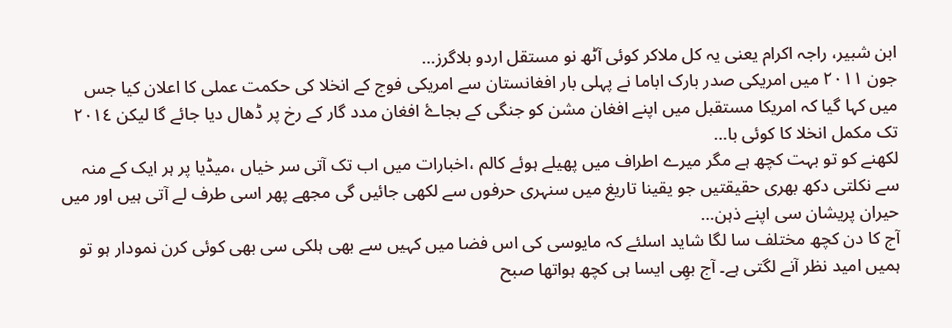ابن شبیر، راجہ اکرام یعنی یہ کل ملاکر کوئی آٹھ نو مستقل اردو بلاگرز…
جون ٢٠١١ میں امریکی صدر بارک اباما نے پہلی بار افغانستان سے امریکی فوج کے انخلا کی حکمت عملی کا اعلان کیا جس میں کہا گیا کہ امریکا مستقبل میں اپنے افغان مشن کو جنگی کے بجاۓ افغان مدد گار کے رخ پر ڈھال دیا جائے گا لیکن ٢٠١٤ تک مکمل انخلا کا کوئی با…
لکھنے کو تو بہت کچھ ہے مگر میرے اطراف میں پھیلے ہوئے کالم ،اخبارات میں اب تک آتی سر خیاں ،میڈیا پر ہر ایک کے منہ سے نکلتی دکھ بھری حقیقتیں جو یقینا تاریغ میں سنہری حرفوں سے لکھی جائیں گی مجھے پھر اسی طرف لے آتی ہیں اور میں حیران پریشان سی اپنے ذہن…
آج کا دن کچھ مختلف سا لگا شاید اسلئے کہ مایوسی کی اس فضا میں کہیں سے بھی ہلکی سی بھی کوئی کرن نمودار ہو تو ہمیں امید نظر آنے لگتی ہے۔ آج بھِی ایسا ہی کچھ ہواتھا صبح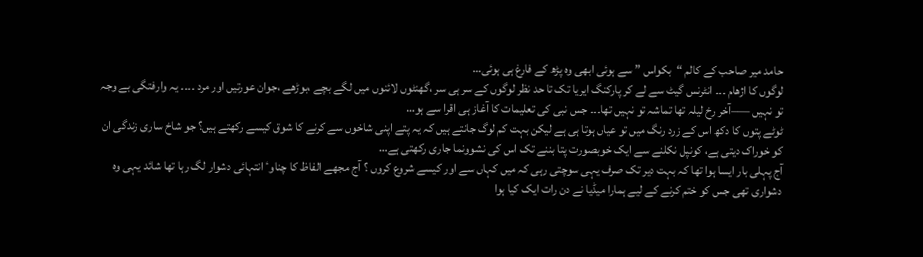حامد میر صاحب کے کالم “بکواس ” سے ہوئی ابھی وہ پڑھ کے فارغ ہی ہوئی…
لوگوں کا اژھام ۔۔۔ انٹرنس گیٹ سے لے کر پارکنگ ایریا تک تا حد نظر لوگوں کے سر ہی سر ،گھنٹوں لائنوں میں لگے بچے ،بوڑھے ،جوان عورتیں اور مرد ۔۔۔۔ یہ وارفتگی بے وجہ تو نہیں —–آخر رخ لیلہ تھا تماشہ تو نہیں تھا۔۔۔ جس نبی کی تعلیمات کا آغاز ہی اقرا سے ہو…
ٹوٹے پتوں کا دکھ اس کے زرد رنگ میں تو عیاں ہوتا ہی ہے لیکن بہت کم لوگ جانتے ہیں کہ یہ پتے اپنی شاخوں سے کرنے کا شوق کیسے رکھتے ہیں؟ جو شاخ ساری زندگی ان کو خوراک دیتی ہے، کونپل نکلنے سے ایک خوبصورت پتا بننے تک اس کی نشوونما جاری رکھتی ہے…
آج پہلی بار ایسا ہوا تھا کہ بہت دیر تک صرف یہی سوچتی رہی کہ میں کہاں سے اور کیسے شروع کروں ؟ آج مجھے الفاظ کا چناوٴ انتہائی دشوار لگ رہا تھا شائد یہی وہ دشواری تھی جس کو ختم کرنے کے لیے ہمارا میڈیا نے دن رات ایک کیا ہوا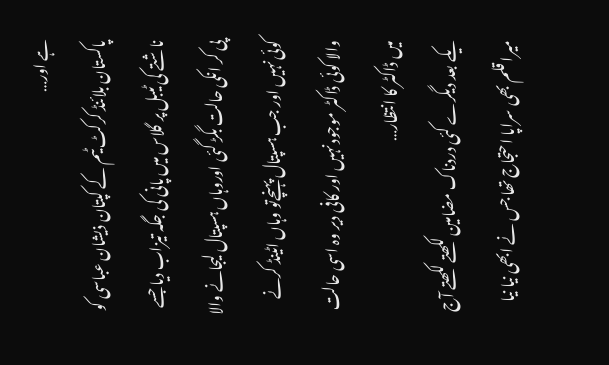ہے اور…
پاکستان بلائنڈ کرکٹ ٹیم کے کپتان ذیشان عباسی کو ناشتے کی ٹیبل پر گلاس میں پانی کی جگہ تیزاب دیا جسے پی کر انکی حالت بگڑ گئی اوروہاں ہسپتال لیجانے والا کوئی نہیں اور جب ہسپتال پہنچےتو وہاں اٹینڈ کرنے والا کوئی ڈاکٹر موجود نہیں اور کافی دیر وہ اسی حالت میں ڈاکٹر کا انتظار…
یکے بعد دیگرے کئی دردناک مضامین لکھتے لکھتے آج میرا قلم بھی سراپا احتجاج تھا جس نے ابھی نیا نیا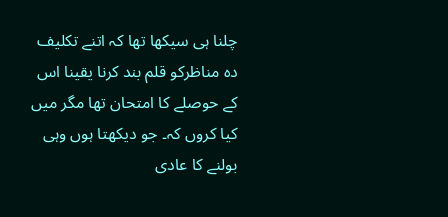چلنا ہی سیکھا تھا کہ اتنے تکلیف دہ مناظرکو قلم بند کرنا یقینا اس کے حوصلے کا امتحان تھا مگر میں کیا کروں کہ۔ جو دیکھتا ہوں وہی بولنے کا عادی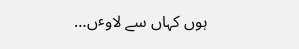ہوں کہاں سے لاوٴں…